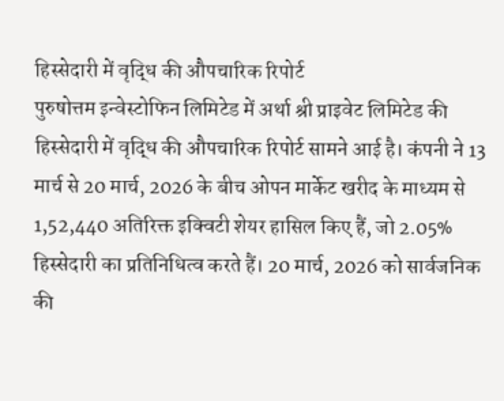हिस्सेदारी में वृद्धि की औपचारिक रिपोर्ट
पुरुषोत्तम इन्वेस्टोफिन लिमिटेड में अर्था श्री प्राइवेट लिमिटेड की हिस्सेदारी में वृद्धि की औपचारिक रिपोर्ट सामने आई है। कंपनी ने 13 मार्च से 20 मार्च, 2026 के बीच ओपन मार्केट खरीद के माध्यम से 1,52,440 अतिरिक्त इक्विटी शेयर हासिल किए हैं, जो 2.05% हिस्सेदारी का प्रतिनिधित्व करते हैं। 20 मार्च, 2026 को सार्वजनिक की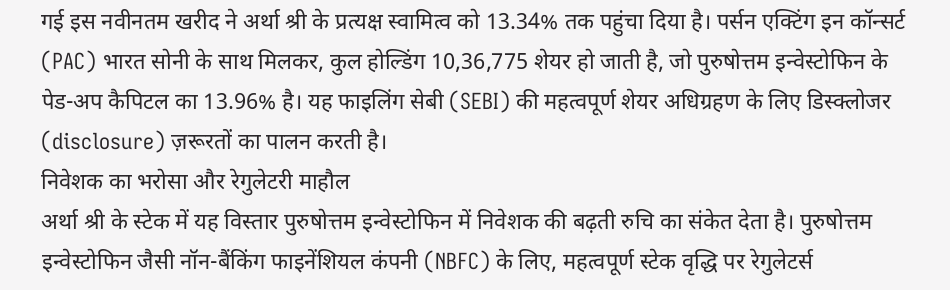गई इस नवीनतम खरीद ने अर्था श्री के प्रत्यक्ष स्वामित्व को 13.34% तक पहुंचा दिया है। पर्सन एक्टिंग इन कॉन्सर्ट (PAC) भारत सोनी के साथ मिलकर, कुल होल्डिंग 10,36,775 शेयर हो जाती है, जो पुरुषोत्तम इन्वेस्टोफिन के पेड-अप कैपिटल का 13.96% है। यह फाइलिंग सेबी (SEBI) की महत्वपूर्ण शेयर अधिग्रहण के लिए डिस्क्लोजर (disclosure) ज़रूरतों का पालन करती है।
निवेशक का भरोसा और रेगुलेटरी माहौल
अर्था श्री के स्टेक में यह विस्तार पुरुषोत्तम इन्वेस्टोफिन में निवेशक की बढ़ती रुचि का संकेत देता है। पुरुषोत्तम इन्वेस्टोफिन जैसी नॉन-बैंकिंग फाइनेंशियल कंपनी (NBFC) के लिए, महत्वपूर्ण स्टेक वृद्धि पर रेगुलेटर्स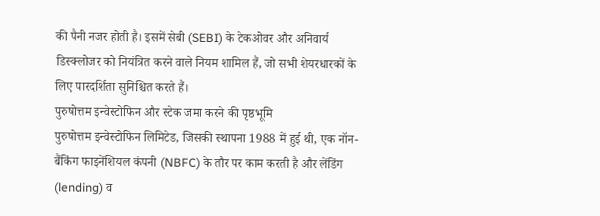की पैनी नजर होती है। इसमें सेबी (SEBI) के टेकओवर और अनिवार्य डिस्क्लोजर को नियंत्रित करने वाले नियम शामिल हैं, जो सभी शेयरधारकों के लिए पारदर्शिता सुनिश्चित करते हैं।
पुरुषोत्तम इन्वेस्टोफिन और स्टेक जमा करने की पृष्ठभूमि
पुरुषोत्तम इन्वेस्टोफिन लिमिटेड, जिसकी स्थापना 1988 में हुई थी, एक नॉन-बैंकिंग फाइनेंशियल कंपनी (NBFC) के तौर पर काम करती है और लेंडिंग (lending) व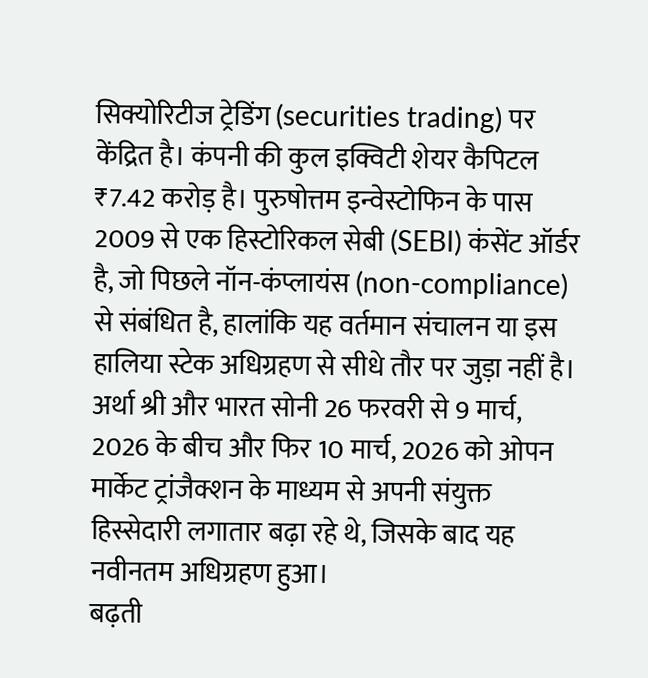सिक्योरिटीज ट्रेडिंग (securities trading) पर केंद्रित है। कंपनी की कुल इक्विटी शेयर कैपिटल ₹7.42 करोड़ है। पुरुषोत्तम इन्वेस्टोफिन के पास 2009 से एक हिस्टोरिकल सेबी (SEBI) कंसेंट ऑर्डर है, जो पिछले नॉन-कंप्लायंस (non-compliance) से संबंधित है, हालांकि यह वर्तमान संचालन या इस हालिया स्टेक अधिग्रहण से सीधे तौर पर जुड़ा नहीं है। अर्था श्री और भारत सोनी 26 फरवरी से 9 मार्च, 2026 के बीच और फिर 10 मार्च, 2026 को ओपन मार्केट ट्रांजैक्शन के माध्यम से अपनी संयुक्त हिस्सेदारी लगातार बढ़ा रहे थे, जिसके बाद यह नवीनतम अधिग्रहण हुआ।
बढ़ती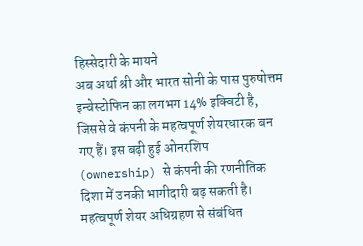हिस्सेदारी के मायने
अब अर्था श्री और भारत सोनी के पास पुरुषोत्तम इन्वेस्टोफिन का लगभग 14% इक्विटी है, जिससे वे कंपनी के महत्वपूर्ण शेयरधारक बन गए हैं। इस बढ़ी हुई ओनरशिप (ownership) से कंपनी की रणनीतिक दिशा में उनकी भागीदारी बढ़ सकती है। महत्वपूर्ण शेयर अधिग्रहण से संबंधित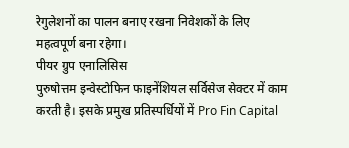रेगुलेशनों का पालन बनाए रखना निवेशकों के लिए महत्वपूर्ण बना रहेगा।
पीयर ग्रुप एनालिसिस
पुरुषोत्तम इन्वेस्टोफिन फाइनेंशियल सर्विसेज सेक्टर में काम करती है। इसके प्रमुख प्रतिस्पर्धियों में Pro Fin Capital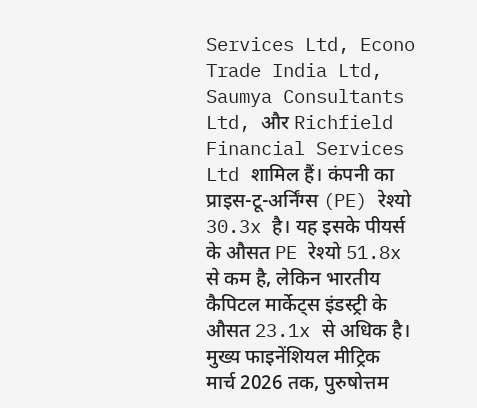Services Ltd, Econo Trade India Ltd, Saumya Consultants Ltd, और Richfield Financial Services Ltd शामिल हैं। कंपनी का प्राइस-टू-अर्निंग्स (PE) रेश्यो 30.3x है। यह इसके पीयर्स के औसत PE रेश्यो 51.8x से कम है, लेकिन भारतीय कैपिटल मार्केट्स इंडस्ट्री के औसत 23.1x से अधिक है।
मुख्य फाइनेंशियल मीट्रिक
मार्च 2026 तक, पुरुषोत्तम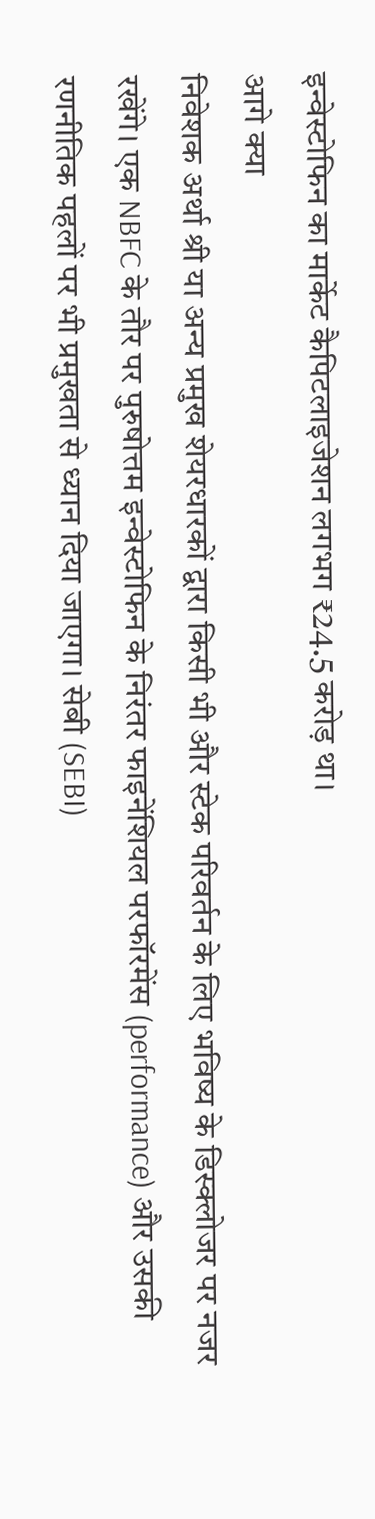इन्वेस्टोफिन का मार्केट कैपिटलाइजेशन लगभग ₹24.5 करोड़ था।
आगे क्या
निवेशक अर्था श्री या अन्य प्रमुख शेयरधारकों द्वारा किसी भी और स्टेक परिवर्तन के लिए भविष्य के डिस्क्लोजर पर नजर रखेंगे। एक NBFC के तौर पर पुरुषोत्तम इन्वेस्टोफिन के निरंतर फाइनेंशियल परफॉरमेंस (performance) और उसकी रणनीतिक पहलों पर भी प्रमुखता से ध्यान दिया जाएगा। सेबी (SEBI)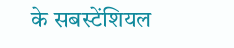के सबस्टेंशियल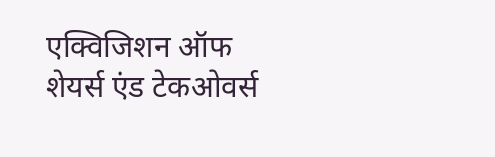एक्विजिशन ऑफ शेयर्स एंड टेकओवर्स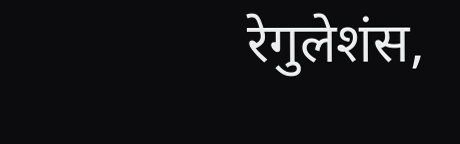रेगुलेशंस,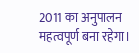2011 का अनुपालन महत्वपूर्ण बना रहेगा।